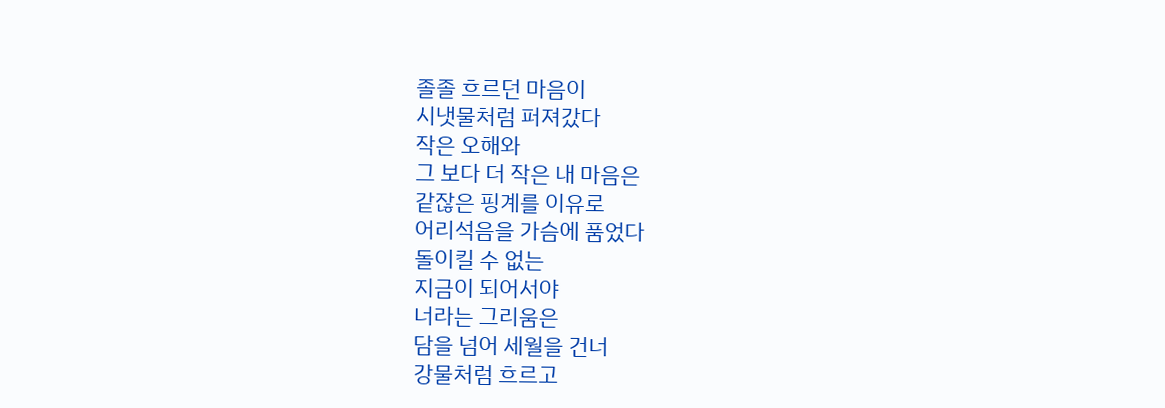졸졸 흐르던 마음이
시냇물처럼 퍼져갔다
작은 오해와
그 보다 더 작은 내 마음은
같잖은 핑계를 이유로
어리석음을 가슴에 품었다
돌이킬 수 없는
지금이 되어서야
너라는 그리움은
담을 넘어 세월을 건너
강물처럼 흐르고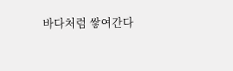바다처럼 쌓여간다